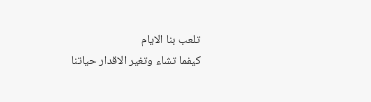تلعب بنا الايام
كيفما تشاء وتغير الاقدار حياتنا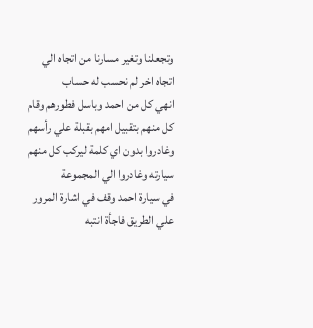وتجعلنا وتغير مسارنا من اتجاه الي اتجاه اخر لم نحسب له حساب
انهي كل من احمد وباسل فطورهم وقام كل منهم بتقبيل امهم بقبلة علي رأسهم وغادروا بدون اي كلمة ليركب كل منهم سيارته وغادروا الي المجموعة
في سيارة احمد وقف في اشارة المرور علي الطريق فاجأة انتبه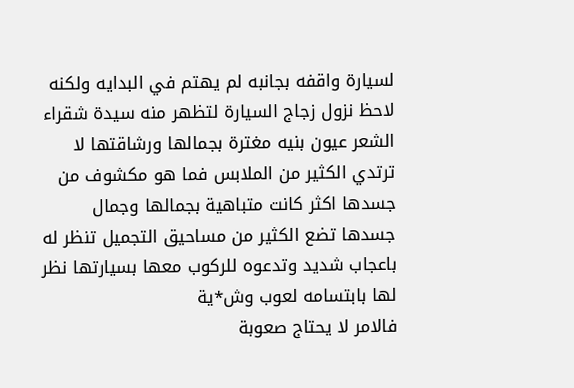لسيارة واقفه بجانبه لم يهتم في البدايه ولكنه لاحظ نزول زجاج السيارة لتظهر منه سيدة شقراء الشعر عيون بنيه مغترة بجمالها ورشاقتها لا ترتدي الكثير من الملابس فما هو مكشوف من جسدها اكثر كانت متباهية بجمالها وجمال جسدها تضع الكثير من مساحيق التجميل تنظر له باعجاب شديد وتدعوه للركوب معها بسيارتها نظر لها بابتسامه لعوب وش*ية
فالامر لا يحتاج صعوبة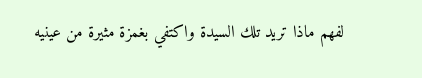لفهم ماذا تريد تلك السيدة واكتفي بغمزة مثيرة من عينيه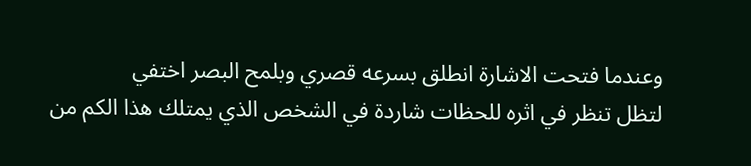وعندما فتحت الاشارة انطلق بسرعه قصري وبلمح البصر اختفي
لتظل تنظر في اثره للحظات شاردة في الشخص الذي يمتلك هذا الكم من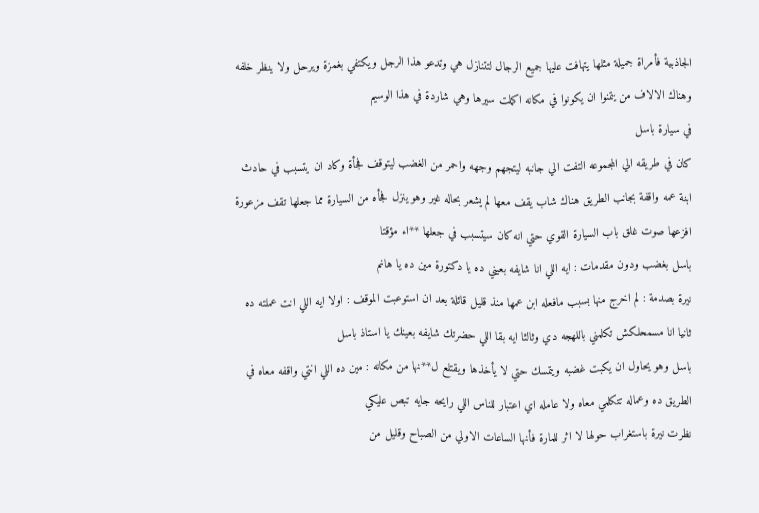الجاذبية فأمراة جميلة مثلها يتهافت عليها جميع الرجال لتتنازل هي وتدعو هذا الرجل ويكتفي بغمزة ويرحل ولا ينظر خلفه وهناك الالاف من يتمنوا ان يكونوا في مكانه اكملت سيرها وهي شاردة في هذا الوسيم
في سيارة باسل
كان في طريقه الي المجموعه التفت الي جانبه ليتجهم وجهه واحمر من الغضب ليتوقف فجأة وكاد ان يتسبب في حادث
ابنة عمه واقفة بجانب الطريق هناك شاب يقف معها لم يشعر بحاله غير وهو ينزل فجأه من السيارة مما جعلها تقف مزعورة افزعها صوت غلق باب السيارة القوي حتي انه كان سيتسبب في جعلها **اء مؤقتا
باسل بغضب ودون مقدمات : ايه اللي انا شايفه بعيني ده يا دكتورة مين ده يا هانم
نيرة بصدمة : لم اخرج منها بسبب مافعله ابن عمها منذ قليل قائلة بعد ان استوعبت الموقف : اولا ايه اللي انت عملته ده ثانيا انا مسمحلكش تكلمني باللهجه دي وثالثا ايه بقا اللي حضرتك شايفه بعينك يا استاذ باسل
باسل وهو يحاول ان يكبت غضبه ويتمسك حتي لا يأخذها ويقتلع ل**نها من مكانه : مين ده اللي انتي واقفه معاه في الطريق ده وعماله تتكلمي معاه ولا عامله اي اعتبار للناس اللي رايحه جايه تبص عليكي
نظرت نيرة باستغراب حولها لا اثر للمارة فأنها الساعات الاولي من الصباح وقليل من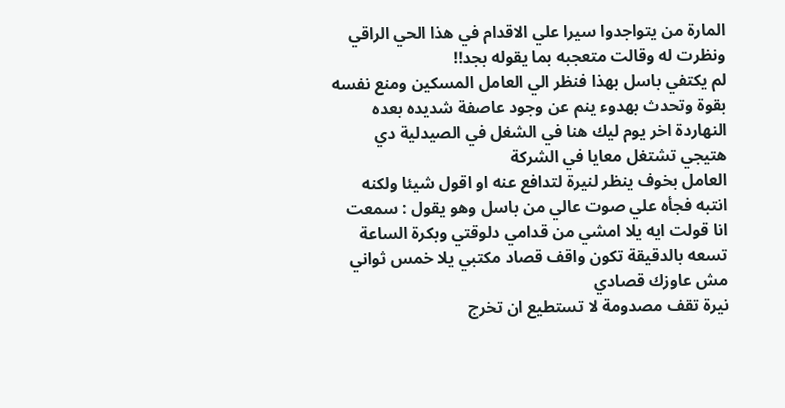المارة من يتواجدوا سيرا علي الاقدام في هذا الحي الراقي ونظرت له وقالت متعجبه بما يقوله بجد!!
لم يكتفي باسل بهذا فنظر الي العامل المسكين ومنع نفسه بقوة وتحدث بهدوء ينم عن وجود عاصفة شديده بعده
النهاردة اخر يوم ليك هنا في الشغل في الصيدلية دي
هتيجي تشتغل معايا في الشركة
العامل بخوف ينظر لنيرة لتدافع عنه او اقول شيئا ولكنه انتبه فجأه علي صوت عالي من باسل وهو يقول : سمعت انا قولت ايه يلا امشي من قدامي دلوقتي وبكرة الساعة تسعه بالدقيقة تكون واقف قصاد مكتبي يلا خمس ثواني مش عاوزك قصادي
نيرة تقف مصدومة لا تستطيع ان تخرج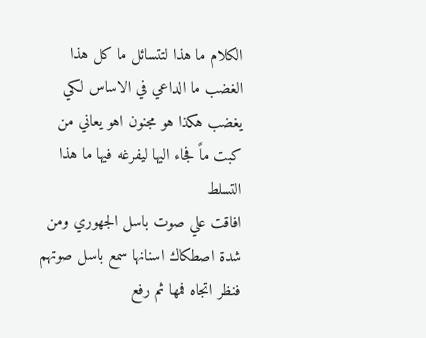الكلام ما هذا لتتسائل ما كل هذا الغضب ما الداعي في الاساس لكي يغضب هكذا هو مجنون اهو يعاني من كبت ماً فجاء اليها ليفرغه فيها ما هذا التسلط
افاقت علي صوت باسل الجهوري ومن شدة اصطكاك اسنانها سمع باسل صوتهم فنظر اتجاه فمها ثم رفع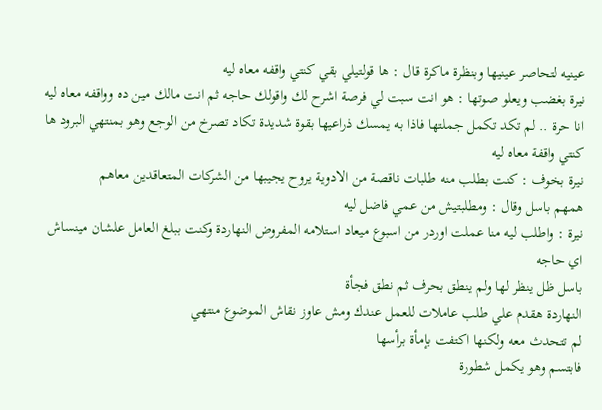عينيه لتحاصر عينيها وبنظرة ماكرة قال : ها قولتيلي بقي كنتي واقفه معاه ليه
نيرة بغضب ويعلو صوتها : هو انت سبت لي فرصة اشرح لك واقولك حاجه ثم انت مالك مين ده وواقفه معاه ليه
انا حرة .. لم تكد تكمل جملتها فاذا به يمسك ذراعيها بقوة شديدة تكاد تصرخ من الوجع وهو بمنتهي البرود ها كنتي واقفة معاه ليه
نيرة بخوف : كنت بطلب منه طلبات ناقصة من الادوية يروح يجيبها من الشركات المتعاقدين معاهم
همهم باسل وقال : ومطلبتيش من عمي فاضل ليه
نيرة : واطلب ليه منا عملت اوردر من اسبوع ميعاد استلامه المفروض النهاردة وكنت ببلغ العامل علشان مينساش اي حاجه
باسل ظل ينظر لها ولم ينطق بحرف ثم نطق فجأة
النهاردة هقدم علي طلب عاملات للعمل عندك ومش عاوز نقاش الموضوع منتهي
لم تتحدث معه ولكنها اكتفت بإمأة برأسها
فابتسم وهو يكمل شطورة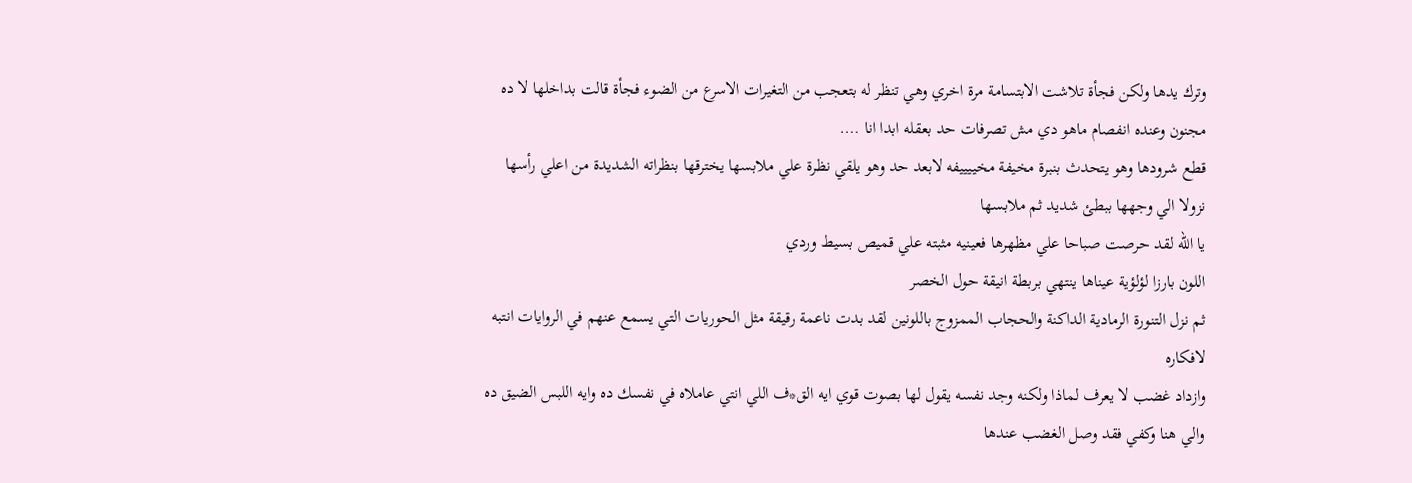وترك يدها ولكن فجأة تلاشت الابتسامة مرة اخري وهي تنظر له بتعجب من التغيرات الاسرع من الضوء فجأة قالت بداخلها لا ده مجنون وعنده انفصام ماهو دي مش تصرفات حد بعقله ابدا انا ….
قطع شرودها وهو يتحدث بنبرة مخيفة مخييييفه لابعد حد وهو يلقي نظرة علي ملابسها يخترقها بنظراته الشديدة من اعلي رأسها نزولا الي وجهها ببطئ شديد ثم ملابسها
يا الله لقد حرصت صباحا علي مظهرها فعينيه مثبته علي قميص بسيط وردي
اللون بارزا لؤلؤية عيناها ينتهي بربطة انيقة حول الخصر
ثم نزل التنورة الرمادية الداكنة والحجاب الممزوج باللونين لقد بدت ناعمة رقيقة مثل الحوريات التي يسمع عنهم في الروايات انتبه لافكاره
وازداد غضب لا يعرف لماذا ولكنه وجد نفسه يقول لها بصوت قوي ايه الق*ف اللي انتي عاملاه في نفسك ده وايه اللبس الضيق ده والي هنا وكفي فقد وصل الغضب عندها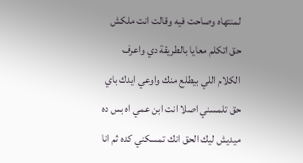لمنتهاه وصاحت فيه وقالت انت ملكش حق اتكلم معايا بالطريقة دي واعرف الكلام اللي بيطلع منك واوعي ايدك باي حق تلمسني اصلا انت ابن عمي اه بس ده ميديش ليك الحق انك تمسكني كده ثم انا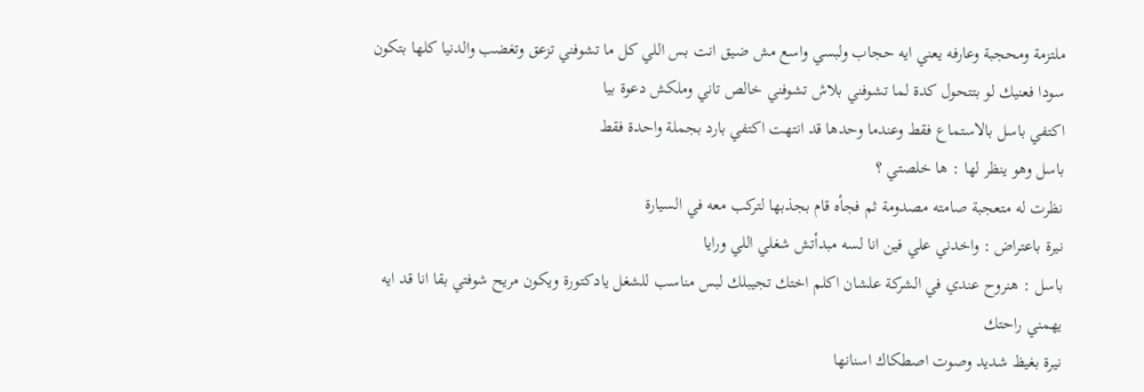ملتزمة ومحجبة وعارفه يعني ايه حجاب ولبسي واسع مش ضيق انت بس اللي كل ما تشوفني تزعق وتغضب والدنيا كلها بتكون سودا فعنيك لو بتتحول كدة لما تشوفني بلاش تشوفني خالص تاني وملكش دعوة بيا
اكتفي باسل بالاستماع فقط وعندما وحدها قد انتهت اكتفي بارد بجملة واحدة فقط
باسل وهو ينظر لها : ها خلصتي ؟
نظرت له متعجبة صامته مصدومة ثم فجأه قام بجذبها لتركب معه في السيارة
نيرة باعتراض : واخدني علي فين انا لسه مبدأتش شغلي اللي ورايا
باسل : هنروح عندي في الشركة علشان اكلم اختك تجيبلك لبس مناسب للشغل يادكتورة ويكون مريح شوفتي بقا انا قد ايه يهمني راحتك
نيرة بغيظ شديد وصوت اصطكاك اسنانها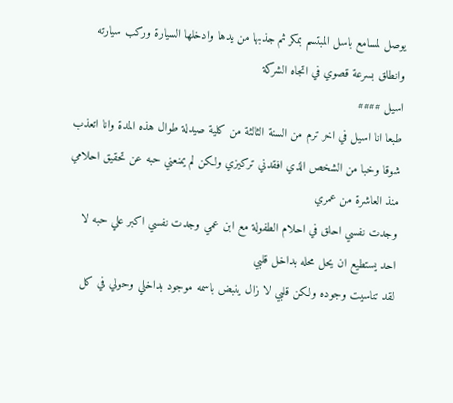يوصل لمسامع باسل المبتسم بمكر ثم جذبها من يدها وادخلها السيارة وركب سيارته وانطلق بسرعة قصوي في اتجاه الشركة
اسيل ####
طبعا انا اسيل في اخر ترم من السنة الثالثة من كلية صيدلة طوال هذه المدة وانا اتعذب شوقا وخبا من الشخص الذي افقدني تركيزي ولكن لم يمنعني حبه عن تحقيق احلامي منذ العاشرة من عمري
وجدت نفسي احلق في احلام الطفولة مع ابن عمي وجدت نفسي اكبر علي حبه لا احد يستطيع ان يحل محله بداخل قلبي
لقد تناسيت وجوده ولكن قلبي لا زال ينبض باسمه موجود بداخلي وحولي في كل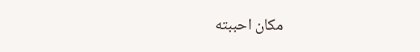مكان احببته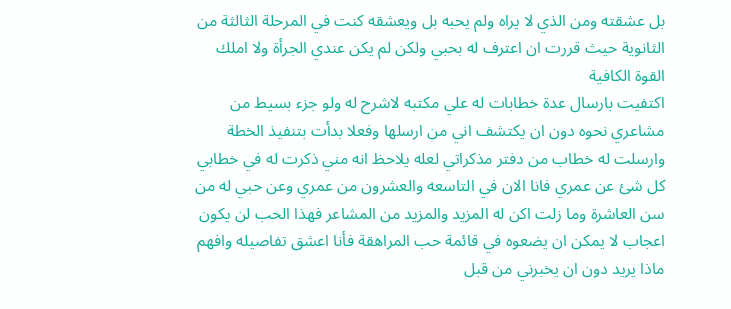بل عشقته ومن الذي لا يراه ولم يحبه بل ويعشقه كنت في المرحلة الثالثة من الثانوية حيث قررت ان اعترف له بحبي ولكن لم يكن عندي الجرأة ولا املك القوة الكافية
اكتفيت بارسال عدة خطابات له علي مكتبه لاشرح له ولو جزء بسيط من مشاعري نحوه دون ان يكتشف اني من ارسلها وفعلا بدأت بتنفيذ الخطة وارسلت له خطاب من دفتر مذكراتي لعله يلاحظ انه مني ذكرت له في خطابي كل شئ عن عمري فانا الان في التاسعه والعشرون من عمري وعن حبي له من سن العاشرة وما زلت اكن له المزيد والمزيد من المشاعر فهذا الحب لن يكون اعجاب لا يمكن ان يضعوه في قائمة حب المراهقة فأنا اعشق تفاصيله وافهم ماذا يريد دون ان يخبرني من قبل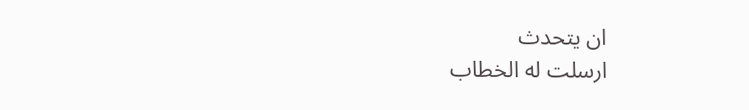ان يتحدث
ارسلت له الخطاب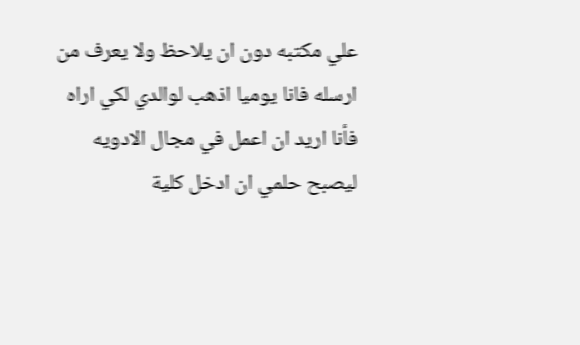علي مكتبه دون ان يلاحظ ولا يعرف من ارسله فانا يوميا اذهب لوالدي لكي اراه فأنا اريد ان اعمل في مجال الادويه ليصبح حلمي ان ادخل كلية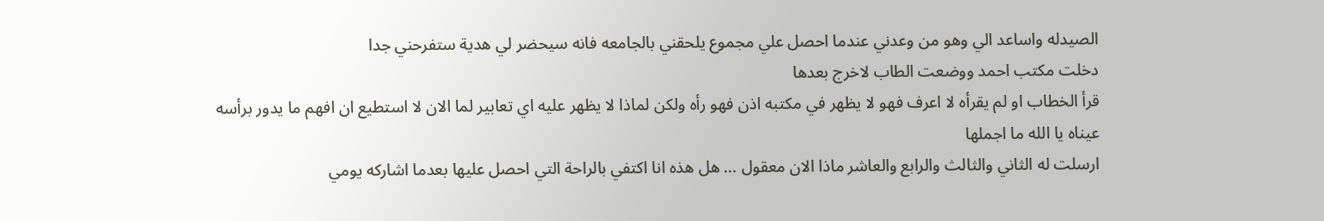الصيدله واساعد الي وهو من وعدني عندما احصل علي مجموع يلحقني بالجامعه فانه سيحضر لي هدية ستفرحني جدا
دخلت مكتب احمد ووضعت الطاب لاخرج بعدها
قرأ الخطاب او لم يقرأه لا اعرف فهو لا يظهر في مكتبه اذن فهو رأه ولكن لماذا لا يظهر عليه اي تعابير لما الان لا استطيع ان افهم ما يدور برأسه
عيناه يا الله ما اجملها
ارسلت له الثاني والثالث والرابع والعاشر ماذا الان معقول … هل هذه انا اكتفي بالراحة التي احصل عليها بعدما اشاركه يومي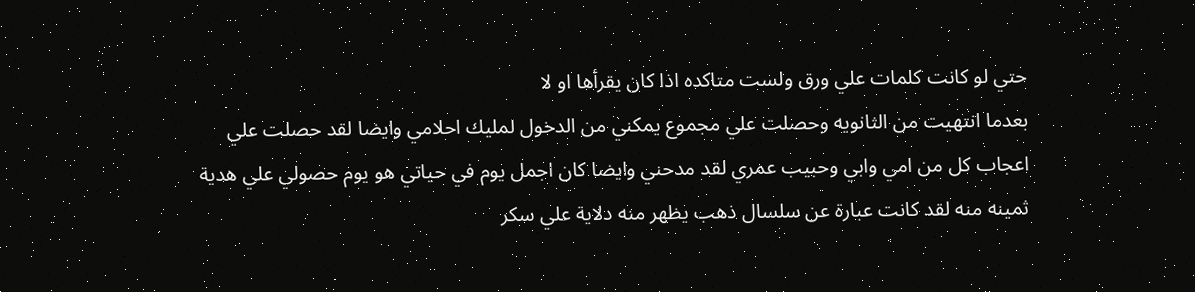حتي لو كانت كلمات علي ورق ولست متاكده اذا كان يقرأها او لا
بعدما انتهيت من الثانويه وحصلت علي مجموع يمكني من الدخول لمليك احلامي وايضا لقد حصلت علي اعجاب كل من امي وابي وحبيب عمري لقد مدحني وايضا كان اجمل يوم في حياتي هو يوم حصولي علي هدية ثمينه منه لقد كانت عبارة عن سلسال ذهب يظهر منه دلاية علي سكر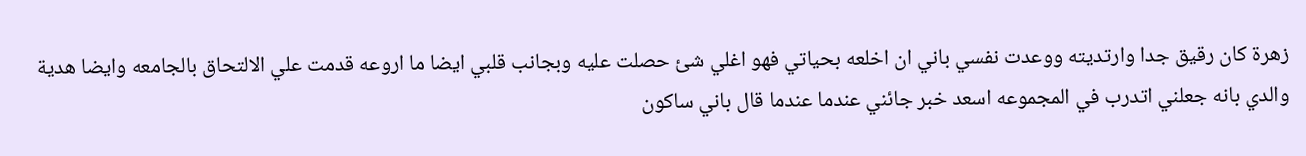زهرة كان رقيق جدا وارتديته ووعدت نفسي باني ان اخلعه بحياتي فهو اغلي شئ حصلت عليه وبجانب قلبي ايضا ما اروعه قدمت علي الالتحاق بالجامعه وايضا هدية والدي بانه جعلني اتدرب في المجموعه اسعد خبر جائني عندما عندما قال باني ساكون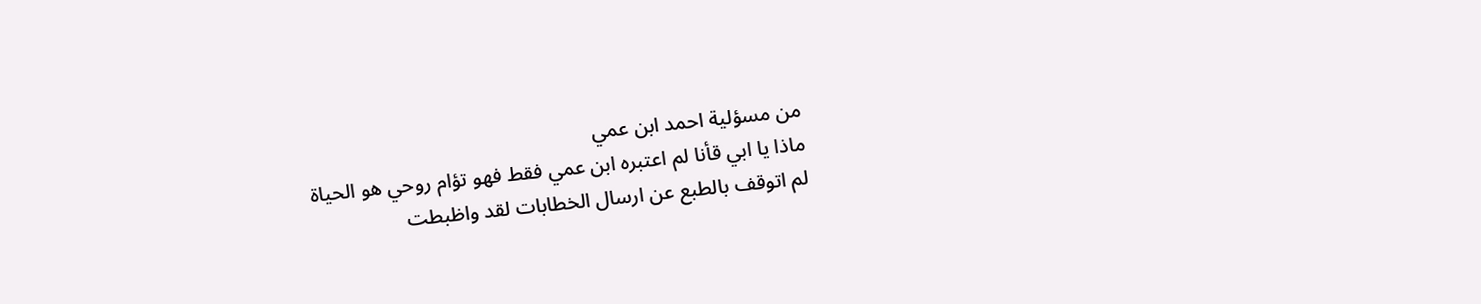من مسؤلية احمد ابن عمي
ماذا يا ابي قأنا لم اعتبره ابن عمي فقط فهو تؤام روحي هو الحياة
لم اتوقف بالطبع عن ارسال الخطابات لقد واظبطت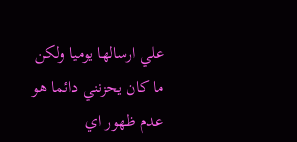علي ارسالها يوميا ولكن ما كان يحزنني دائما هو عدم ظهور اي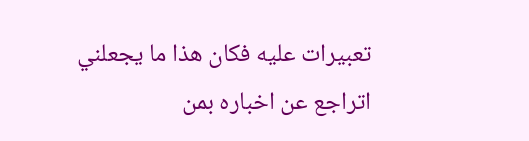تعبيرات عليه فكان هذا ما يجعلني اتراجع عن اخباره بمن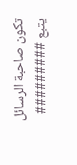تكون صاحبة الرسائل
يتبع #########